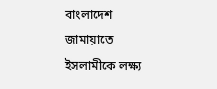বাংলাদেশ জামায়াতে ইসলামীকে লক্ষ্য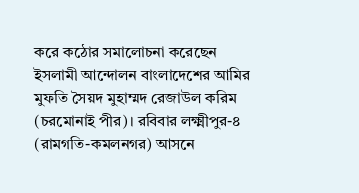করে কঠোর সমালোচনা করেছেন ইসলামী আন্দোলন বাংলাদেশের আমির মুফতি সৈয়দ মুহাম্মদ রেজাউল করিম (চরমোনাই পীর)। রবিবার লক্ষ্মীপুর-৪ (রামগতি-কমলনগর) আসনে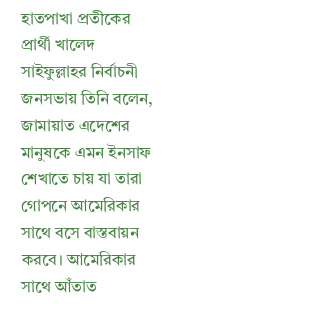হাতপাখা প্রতীকের প্রার্থী খালেদ সাইফুল্লাহর নির্বাচনী জনসভায় তিনি বলেন, জামায়াত এদেশের মানুষকে এমন ইনসাফ শেখাতে চায় যা তারা গোপনে আমেরিকার সাথে বসে বাস্তবায়ন করবে। আমেরিকার সাথে আঁতাত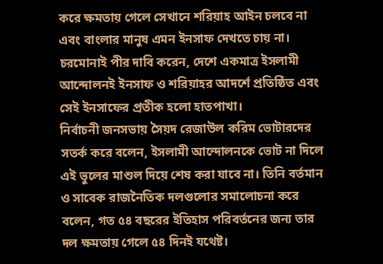করে ক্ষমতায় গেলে সেখানে শরিয়াহ আইন চলবে না এবং বাংলার মানুষ এমন ইনসাফ দেখতে চায় না। চরমোনাই পীর দাবি করেন, দেশে একমাত্র ইসলামী আন্দোলনই ইনসাফ ও শরিয়াহর আদর্শে প্রতিষ্ঠিত এবং সেই ইনসাফের প্রতীক হলো হাতপাখা।
নির্বাচনী জনসভায় সৈয়দ রেজাউল করিম ভোটারদের সতর্ক করে বলেন, ইসলামী আন্দোলনকে ভোট না দিলে এই ভুলের মাশুল দিয়ে শেষ করা যাবে না। তিনি বর্তমান ও সাবেক রাজনৈতিক দলগুলোর সমালোচনা করে বলেন, গত ৫৪ বছরের ইতিহাস পরিবর্তনের জন্য তার দল ক্ষমতায় গেলে ৫৪ দিনই যথেষ্ট।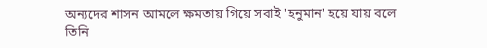অন্যদের শাসন আমলে ক্ষমতায় গিয়ে সবাই 'হনুমান' হয়ে যায় বলে তিনি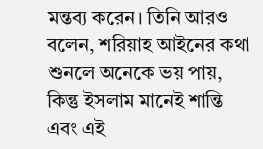মন্তব্য করেন। তিনি আরও বলেন, শরিয়াহ আইনের কথা শুনলে অনেকে ভয় পায়, কিন্তু ইসলাম মানেই শান্তি এবং এই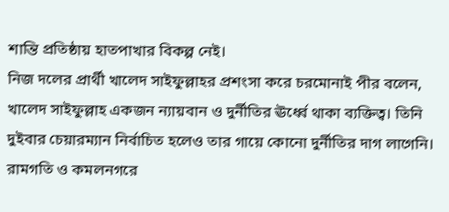শান্তি প্রতিষ্ঠায় হাতপাখার বিকল্প নেই।
নিজ দলের প্রার্থী খালেদ সাইফুল্লাহর প্রশংসা করে চরমোনাই পীর বলেন, খালেদ সাইফুল্লাহ একজন ন্যায়বান ও দুর্নীতির ঊর্ধ্বে থাকা ব্যক্তিত্ব। তিনি দুইবার চেয়ারম্যান নির্বাচিত হলেও তার গায়ে কোনো দুর্নীতির দাগ লাগেনি। রামগতি ও কমলনগরে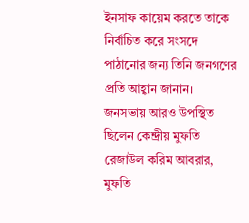ইনসাফ কায়েম করতে তাকে নির্বাচিত করে সংসদে পাঠানোর জন্য তিনি জনগণের প্রতি আহ্বান জানান।
জনসভায় আরও উপস্থিত ছিলেন কেন্দ্রীয় মুফতি রেজাউল করিম আবরার, মুফতি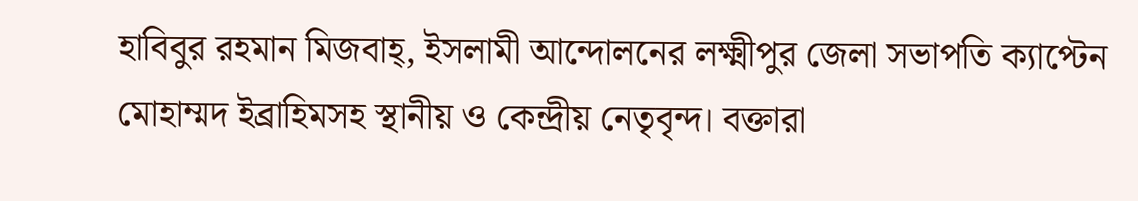হাবিবুর রহমান মিজবাহ্, ইসলামী আন্দোলনের লক্ষ্মীপুর জেলা সভাপতি ক্যাপ্টেন মোহাম্মদ ইব্রাহিমসহ স্থানীয় ও কেন্দ্রীয় নেতৃবৃন্দ। বক্তারা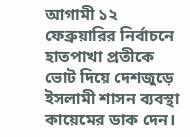আগামী ১২ ফেব্রুয়ারির নির্বাচনে হাতপাখা প্রতীকে ভোট দিয়ে দেশজুড়ে ইসলামী শাসন ব্যবস্থা কায়েমের ডাক দেন।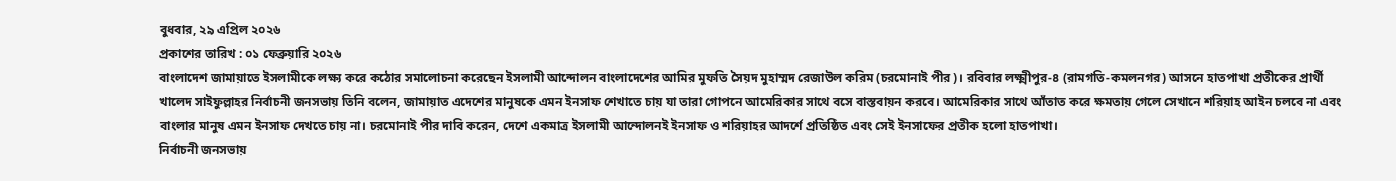বুধবার, ২৯ এপ্রিল ২০২৬
প্রকাশের তারিখ : ০১ ফেব্রুয়ারি ২০২৬
বাংলাদেশ জামায়াতে ইসলামীকে লক্ষ্য করে কঠোর সমালোচনা করেছেন ইসলামী আন্দোলন বাংলাদেশের আমির মুফতি সৈয়দ মুহাম্মদ রেজাউল করিম (চরমোনাই পীর)। রবিবার লক্ষ্মীপুর-৪ (রামগতি-কমলনগর) আসনে হাতপাখা প্রতীকের প্রার্থী খালেদ সাইফুল্লাহর নির্বাচনী জনসভায় তিনি বলেন, জামায়াত এদেশের মানুষকে এমন ইনসাফ শেখাতে চায় যা তারা গোপনে আমেরিকার সাথে বসে বাস্তবায়ন করবে। আমেরিকার সাথে আঁতাত করে ক্ষমতায় গেলে সেখানে শরিয়াহ আইন চলবে না এবং বাংলার মানুষ এমন ইনসাফ দেখতে চায় না। চরমোনাই পীর দাবি করেন, দেশে একমাত্র ইসলামী আন্দোলনই ইনসাফ ও শরিয়াহর আদর্শে প্রতিষ্ঠিত এবং সেই ইনসাফের প্রতীক হলো হাতপাখা।
নির্বাচনী জনসভায়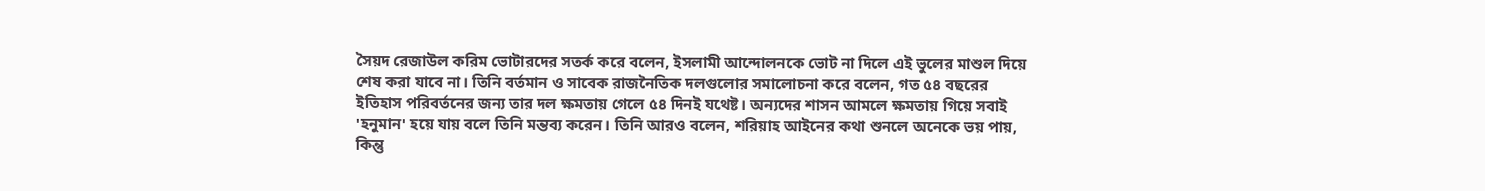সৈয়দ রেজাউল করিম ভোটারদের সতর্ক করে বলেন, ইসলামী আন্দোলনকে ভোট না দিলে এই ভুলের মাশুল দিয়ে শেষ করা যাবে না। তিনি বর্তমান ও সাবেক রাজনৈতিক দলগুলোর সমালোচনা করে বলেন, গত ৫৪ বছরের ইতিহাস পরিবর্তনের জন্য তার দল ক্ষমতায় গেলে ৫৪ দিনই যথেষ্ট। অন্যদের শাসন আমলে ক্ষমতায় গিয়ে সবাই 'হনুমান' হয়ে যায় বলে তিনি মন্তব্য করেন। তিনি আরও বলেন, শরিয়াহ আইনের কথা শুনলে অনেকে ভয় পায়, কিন্তু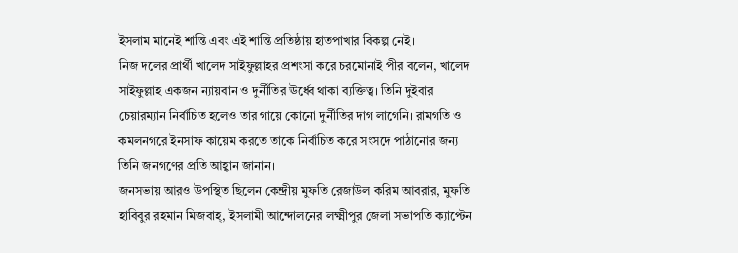ইসলাম মানেই শান্তি এবং এই শান্তি প্রতিষ্ঠায় হাতপাখার বিকল্প নেই।
নিজ দলের প্রার্থী খালেদ সাইফুল্লাহর প্রশংসা করে চরমোনাই পীর বলেন, খালেদ সাইফুল্লাহ একজন ন্যায়বান ও দুর্নীতির ঊর্ধ্বে থাকা ব্যক্তিত্ব। তিনি দুইবার চেয়ারম্যান নির্বাচিত হলেও তার গায়ে কোনো দুর্নীতির দাগ লাগেনি। রামগতি ও কমলনগরে ইনসাফ কায়েম করতে তাকে নির্বাচিত করে সংসদে পাঠানোর জন্য তিনি জনগণের প্রতি আহ্বান জানান।
জনসভায় আরও উপস্থিত ছিলেন কেন্দ্রীয় মুফতি রেজাউল করিম আবরার, মুফতি হাবিবুর রহমান মিজবাহ্, ইসলামী আন্দোলনের লক্ষ্মীপুর জেলা সভাপতি ক্যাপ্টেন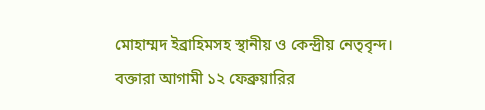মোহাম্মদ ইব্রাহিমসহ স্থানীয় ও কেন্দ্রীয় নেতৃবৃন্দ। বক্তারা আগামী ১২ ফেব্রুয়ারির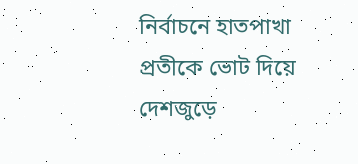নির্বাচনে হাতপাখা প্রতীকে ভোট দিয়ে দেশজুড়ে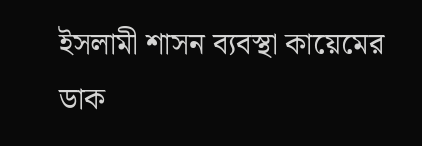ইসলামী শাসন ব্যবস্থা কায়েমের ডাক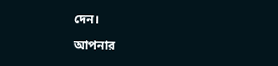দেন।

আপনার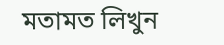মতামত লিখুন